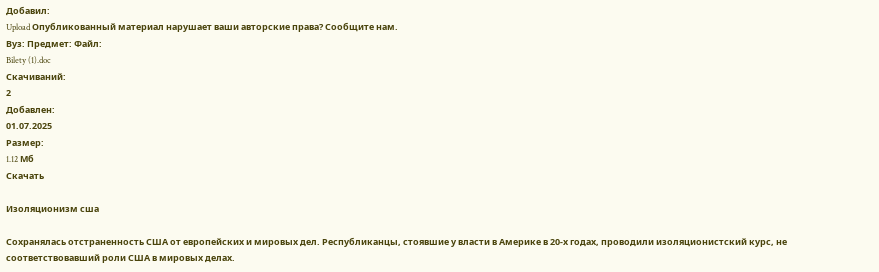Добавил:
Upload Опубликованный материал нарушает ваши авторские права? Сообщите нам.
Вуз: Предмет: Файл:
Bilety (1).doc
Скачиваний:
2
Добавлен:
01.07.2025
Размер:
1.12 Mб
Скачать

Изоляционизм сша

Сохранялась отстраненность США от европейских и мировых дел. Республиканцы, стоявшие у власти в Америке в 20-х годах, проводили изоляционистский курс, не соответствовавший роли США в мировых делах.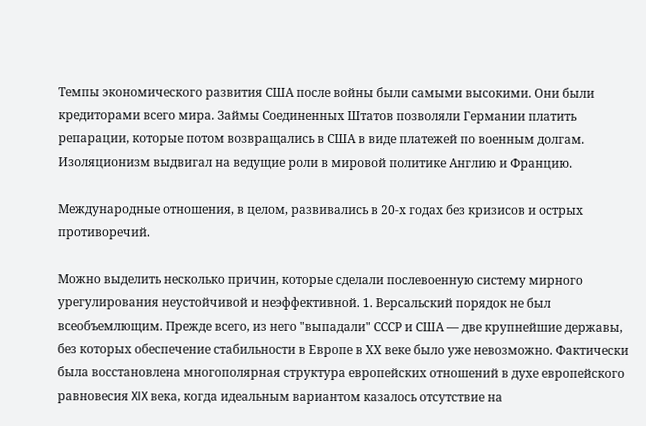Темпы экономического развития США после войны были самыми высокими. Они были кредиторами всего мира. Займы Соединенных Штатов позволяли Германии платить репарации, которые потом возвращались в США в виде платежей по военным долгам. Изоляционизм выдвигал на ведущие роли в мировой политике Англию и Францию.

Международные отношения, в целом, развивались в 20-х годах без кризисов и острых противоречий.

Можно выделить несколько причин, которые сделали послевоенную систему мирного урегулирования неустойчивой и неэффективной. 1. Версальский порядок не был всеобъемлющим. Прежде всего, из него "выпадали" СССР и США — две крупнейшие державы, без которых обеспечение стабильности в Европе в ХХ веке было уже невозможно. Фактически была восстановлена многополярная структура европейских отношений в духе европейского равновесия XIX века, когда идеальным вариантом казалось отсутствие на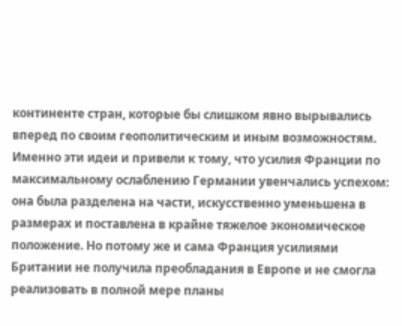континенте стран, которые бы слишком явно вырывались вперед по своим геополитическим и иным возможностям. Именно эти идеи и привели к тому, что усилия Франции по максимальному ослаблению Германии увенчались успехом: она была разделена на части, искусственно уменьшена в размерах и поставлена в крайне тяжелое экономическое положение. Но потому же и сама Франция усилиями Британии не получила преобладания в Европе и не смогла реализовать в полной мере планы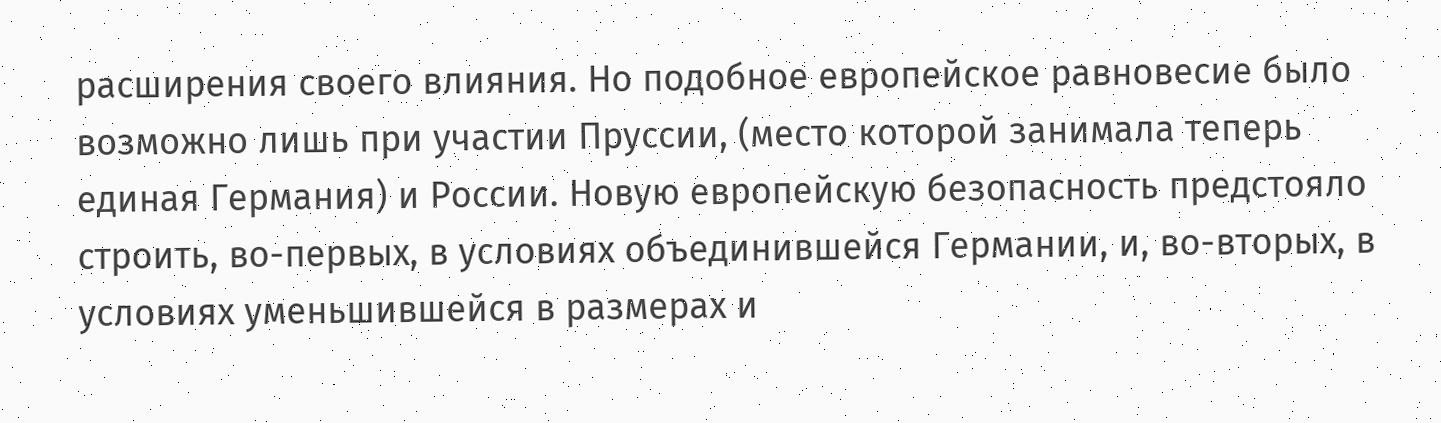расширения своего влияния. Но подобное европейское равновесие было возможно лишь при участии Пруссии, (место которой занимала теперь единая Германия) и России. Новую европейскую безопасность предстояло строить, во-первых, в условиях объединившейся Германии, и, во-вторых, в условиях уменьшившейся в размерах и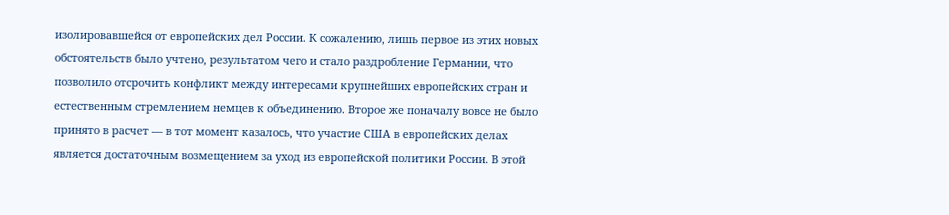изолировавшейся от европейских дел России. К сожалению, лишь первое из этих новых обстоятельств было учтено, результатом чего и стало раздробление Германии, что позволило отсрочить конфликт между интересами крупнейших европейских стран и естественным стремлением немцев к объединению. Второе же поначалу вовсе не было принято в расчет — в тот момент казалось, что участие США в европейских делах является достаточным возмещением за уход из европейской политики России. В этой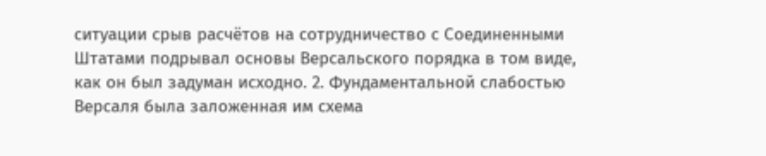ситуации срыв расчётов на сотрудничество с Соединенными Штатами подрывал основы Версальского порядка в том виде, как он был задуман исходно. 2. Фундаментальной слабостью Версаля была заложенная им схема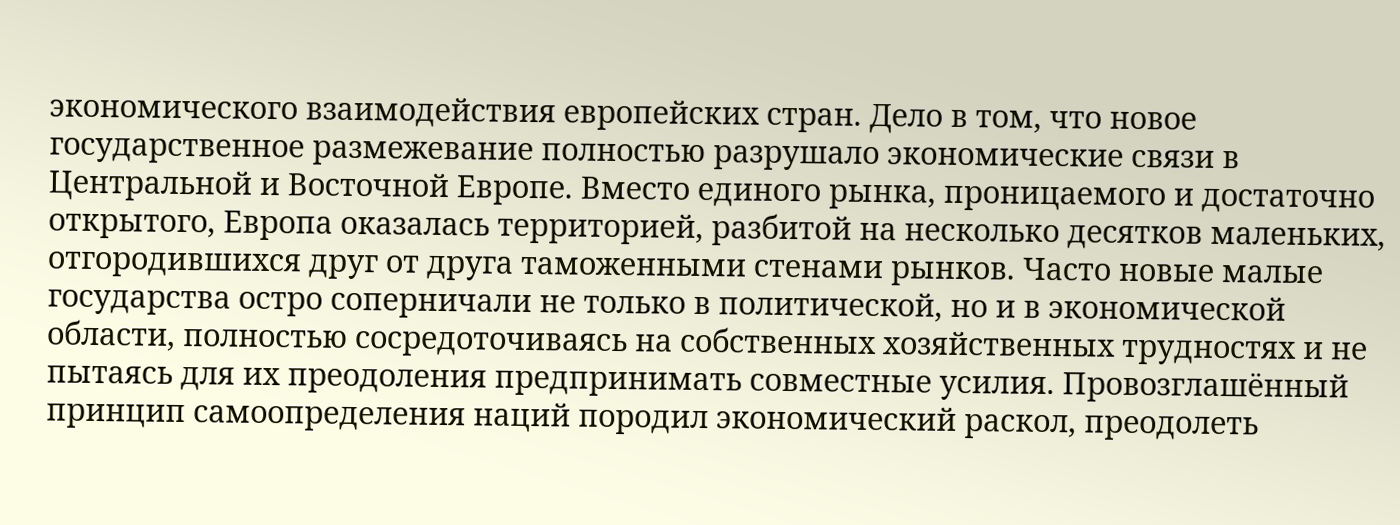экономического взаимодействия европейских стран. Дело в том, что новое государственное размежевание полностью разрушало экономические связи в Центральной и Восточной Европе. Вместо единого рынка, проницаемого и достаточно открытого, Европа оказалась территорией, разбитой на несколько десятков маленьких, отгородившихся друг от друга таможенными стенами рынков. Часто новые малые государства остро соперничали не только в политической, но и в экономической области, полностью сосредоточиваясь на собственных хозяйственных трудностях и не пытаясь для их преодоления предпринимать совместные усилия. Провозглашённый принцип самоопределения наций породил экономический раскол, преодолеть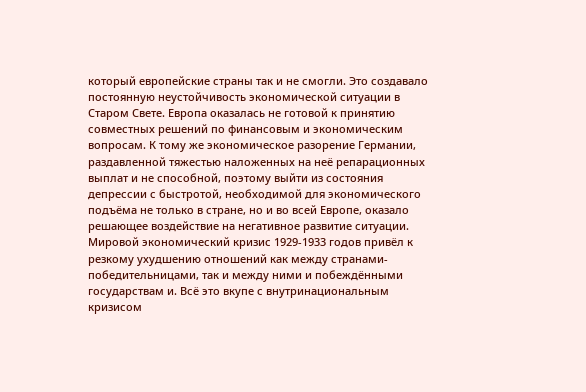который европейские страны так и не смогли. Это создавало постоянную неустойчивость экономической ситуации в Старом Свете. Европа оказалась не готовой к принятию совместных решений по финансовым и экономическим вопросам. К тому же экономическое разорение Германии, раздавленной тяжестью наложенных на неё репарационных выплат и не способной, поэтому выйти из состояния депрессии с быстротой, необходимой для экономического подъёма не только в стране, но и во всей Европе, оказало решающее воздействие на негативное развитие ситуации. Мировой экономический кризис 1929-1933 годов привёл к резкому ухудшению отношений как между странами-победительницами, так и между ними и побеждёнными государствам и. Всё это вкупе с внутринациональным кризисом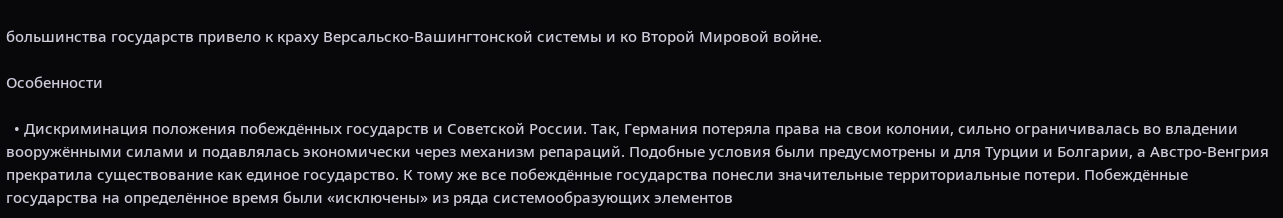большинства государств привело к краху Версальско-Вашингтонской системы и ко Второй Мировой войне.

Особенности

  • Дискриминация положения побеждённых государств и Советской России. Так, Германия потеряла права на свои колонии, сильно ограничивалась во владении вооружёнными силами и подавлялась экономически через механизм репараций. Подобные условия были предусмотрены и для Турции и Болгарии, а Австро-Венгрия прекратила существование как единое государство. К тому же все побеждённые государства понесли значительные территориальные потери. Побеждённые государства на определённое время были «исключены» из ряда системообразующих элементов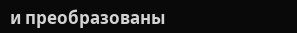и преобразованы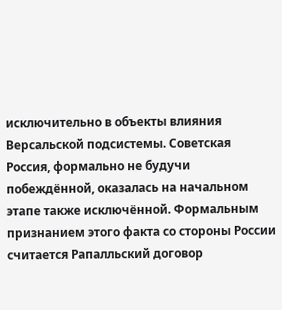исключительно в объекты влияния Версальской подсистемы. Советская Россия, формально не будучи побеждённой, оказалась на начальном этапе также исключённой. Формальным признанием этого факта со стороны России считается Рапалльский договор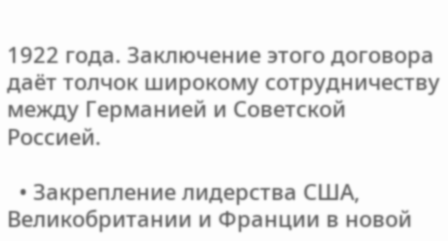1922 года. Заключение этого договора даёт толчок широкому сотрудничеству между Германией и Советской Россией.

  • Закрепление лидерства США, Великобритании и Франции в новой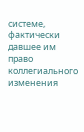системе, фактически давшее им право коллегиального изменения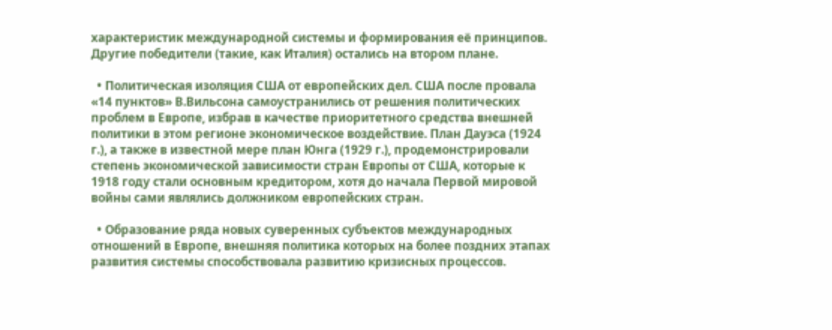характеристик международной системы и формирования её принципов. Другие победители (такие, как Италия) остались на втором плане.

  • Политическая изоляция США от европейских дел. США после провала «14 пунктов» В.Вильсона самоустранились от решения политических проблем в Европе, избрав в качестве приоритетного средства внешней политики в этом регионе экономическое воздействие. План Дауэса (1924 г.), а также в известной мере план Юнга (1929 г.), продемонстрировали степень экономической зависимости стран Европы от США, которые к 1918 году стали основным кредитором, хотя до начала Первой мировой войны сами являлись должником европейских стран.

  • Образование ряда новых суверенных субъектов международных отношений в Европе, внешняя политика которых на более поздних этапах развития системы способствовала развитию кризисных процессов.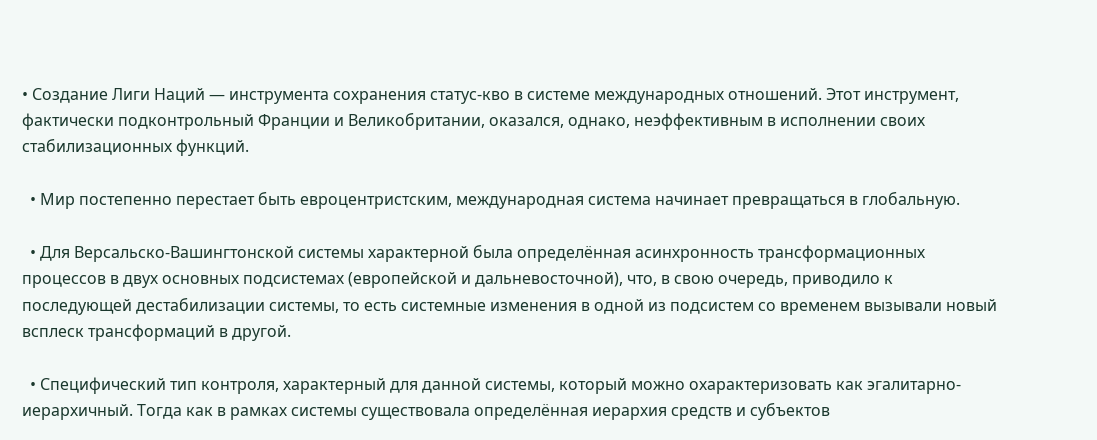• Создание Лиги Наций — инструмента сохранения статус-кво в системе международных отношений. Этот инструмент, фактически подконтрольный Франции и Великобритании, оказался, однако, неэффективным в исполнении своих стабилизационных функций.

  • Мир постепенно перестает быть евроцентристским, международная система начинает превращаться в глобальную.

  • Для Версальско-Вашингтонской системы характерной была определённая асинхронность трансформационных процессов в двух основных подсистемах (европейской и дальневосточной), что, в свою очередь, приводило к последующей дестабилизации системы, то есть системные изменения в одной из подсистем со временем вызывали новый всплеск трансформаций в другой.

  • Специфический тип контроля, характерный для данной системы, который можно охарактеризовать как эгалитарно-иерархичный. Тогда как в рамках системы существовала определённая иерархия средств и субъектов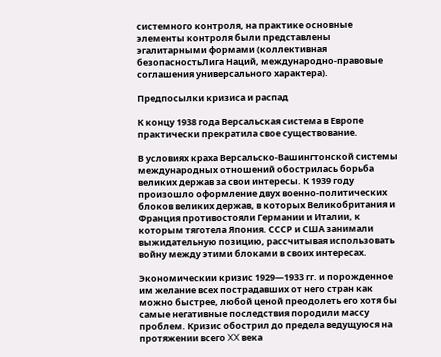системного контроля, на практике основные элементы контроля были представлены эгалитарными формами (коллективная безопасностьЛига Наций, международно-правовые соглашения универсального характера).

Предпосылки кризиса и распад

К концу 1938 года Версальская система в Европе практически прекратила свое существование.

В условиях краха Версальско-Вашингтонской системы международных отношений обострилась борьба великих держав за свои интересы. К 1939 году произошло оформление двух военно-политических блоков великих держав, в которых Великобритания и Франция противостояли Германии и Италии, к которым тяготела Япония. СССР и США занимали выжидательную позицию, рассчитывая использовать войну между этими блоками в своих интересах.

Экономическии кризис 1929—1933 гг. и порожденное им желание всех пострадавших от него стран как можно быстрее, любой ценой преодолеть его хотя бы самые негативные последствия породили массу проблем. Кризис обострил до предела ведущуюся на протяжении всего XX века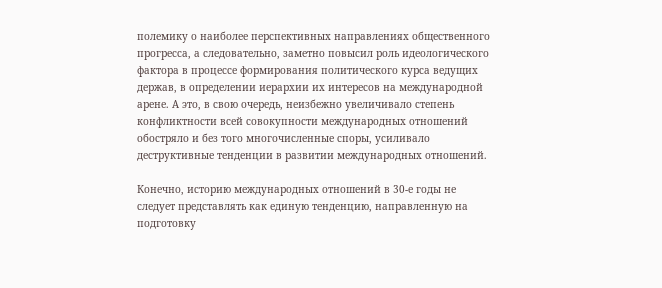полемику о наиболее перспективных направлениях общественного прогресса, а следовательно, заметно повысил роль идеологического фактора в процессе формирования политического курса ведущих держав, в определении иерархии их интересов на международной арене. А это, в свою очередь, неизбежно увеличивало степень конфликтности всей совокупности международных отношений обостряло и без того многочисленные споры, усиливало деструктивные тенденции в развитии международных отношений.

Конечно, историю международных отношений в 30-е годы не следует представлять как единую тенденцию, направленную на подготовку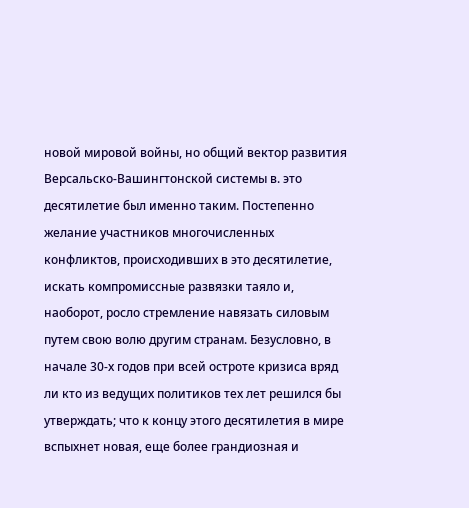новой мировой войны, но общий вектор развития Версальско-Вашингтонской системы в. это десятилетие был именно таким. Постепенно желание участников многочисленных конфликтов, происходивших в это десятилетие, искать компромиссные развязки таяло и, наоборот, росло стремление навязать силовым путем свою волю другим странам. Безусловно, в начале 30-х годов при всей остроте кризиса вряд ли кто из ведущих политиков тех лет решился бы утверждать; что к концу этого десятилетия в мире вспыхнет новая, еще более грандиозная и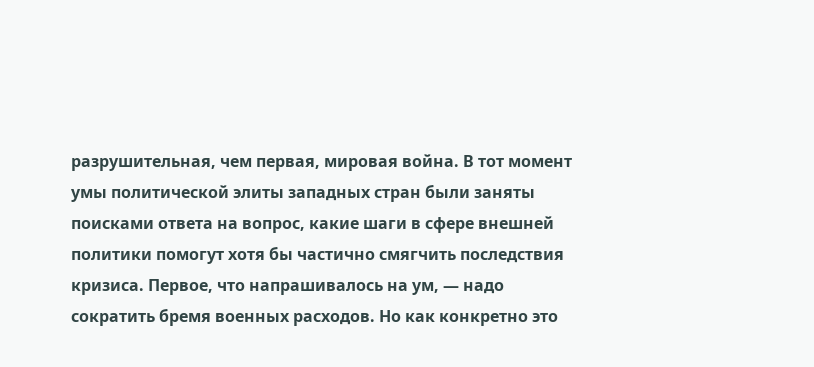разрушительная, чем первая, мировая война. В тот момент умы политической элиты западных стран были заняты поисками ответа на вопрос, какие шаги в сфере внешней политики помогут хотя бы частично смягчить последствия кризиса. Первое, что напрашивалось на ум, — надо сократить бремя военных расходов. Но как конкретно это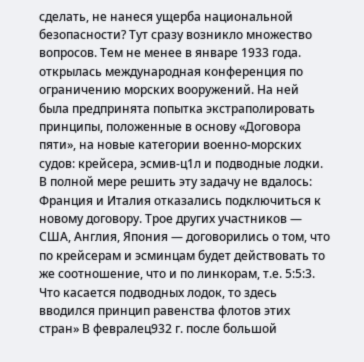сделать, не нанеся ущерба национальной безопасности? Тут сразу возникло множество вопросов. Тем не менее в январе 1933 года. открылась международная конференция по ограничению морских вооружений. На ней была предпринята попытка экстраполировать принципы, положенные в основу «Договора пяти», на новые категории военно-морских судов: крейсера, эсмив-ц1л и подводные лодки. В полной мере решить эту задачу не вдалось: Франция и Италия отказались подключиться к новому договору. Трое других участников — США, Англия, Япония — договорились о том, что по крейсерам и эсминцам будет действовать то же соотношение, что и по линкорам, т.е. 5:5:3. Что касается подводных лодок, то здесь вводился принцип равенства флотов этих стран» В февралец932 г. после большой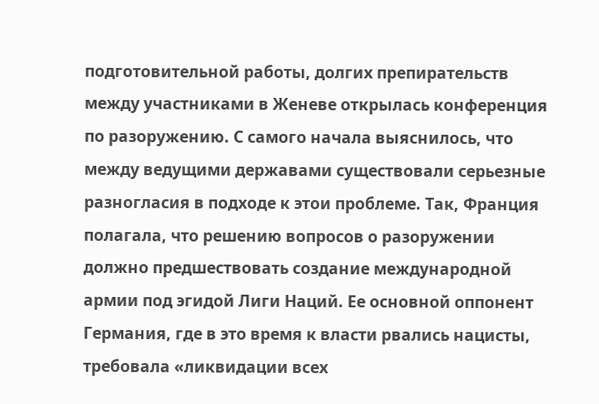подготовительной работы, долгих препирательств между участниками в Женеве открылась конференция по разоружению. С самого начала выяснилось, что между ведущими державами существовали серьезные разногласия в подходе к этои проблеме. Так, Франция полагала, что решению вопросов о разоружении должно предшествовать создание международной армии под эгидой Лиги Наций. Ее основной оппонент Германия, где в это время к власти рвались нацисты, требовала «ликвидации всех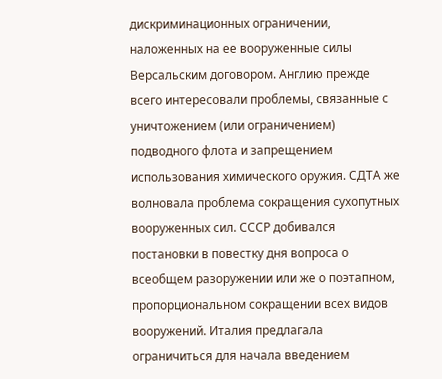дискриминационных ограничении, наложенных на ее вооруженные силы Версальским договором. Англию прежде всего интересовали проблемы, связанные с уничтожением (или ограничением) подводного флота и запрещением использования химического оружия. СДТА же волновала проблема сокращения сухопутных вооруженных сил. СССР добивался постановки в повестку дня вопроса о всеобщем разоружении или же о поэтапном, пропорциональном сокращении всех видов вооружений. Италия предлагала ограничиться для начала введением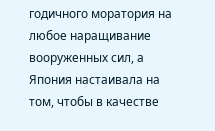годичного моратория на любое наращивание вооруженных сил, а Япония настаивала на том, чтобы в качестве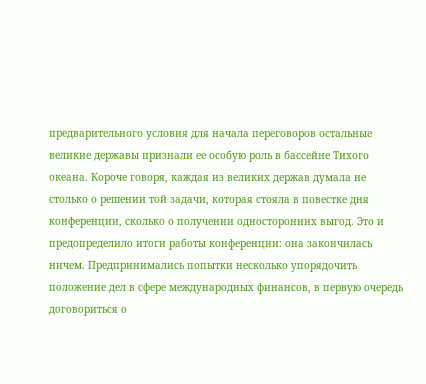предварительного условия для начала переговоров остальные великие державы признали ее особую роль в бассейне Тихого океана. Короче говоря, каждая из великих держав думала не столько о решении той задачи, которая стояла в повестке дня конференции, сколько о получении односторонних выгод. Это и предопределило итоги работы конференции: она закончилась ничем. Предпринимались попытки несколько упорядочить положение дел в сфере международных финансов, в первую очередь договориться о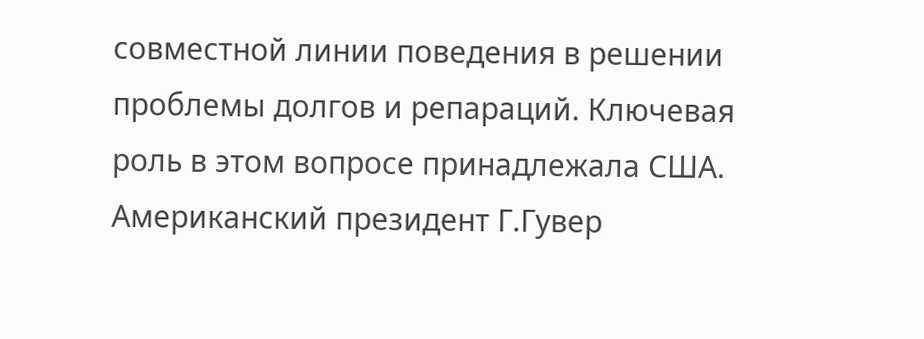совместной линии поведения в решении проблемы долгов и репараций. Ключевая роль в этом вопросе принадлежала США. Американский президент Г.Гувер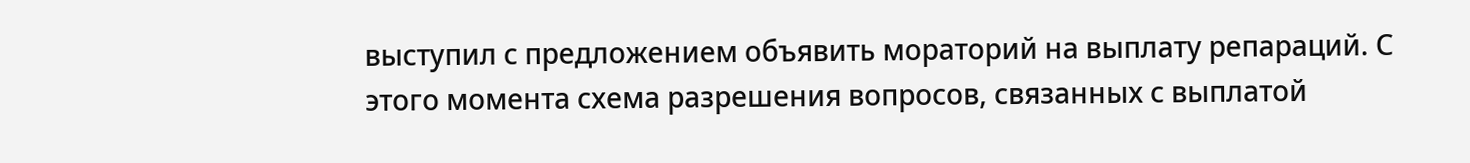выступил с предложением объявить мораторий на выплату репараций. С этого момента схема разрешения вопросов, связанных с выплатой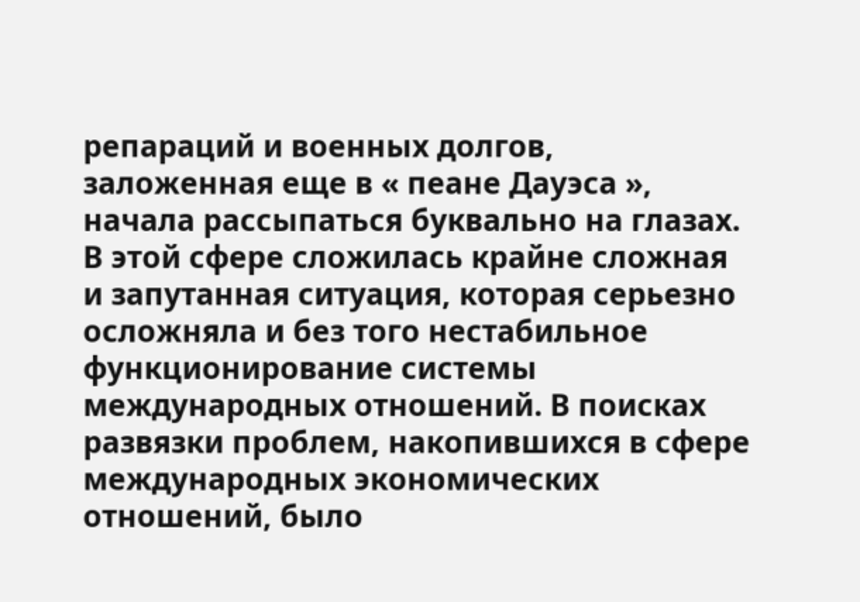репараций и военных долгов, заложенная еще в « пеане Дауэса », начала рассыпаться буквально на глазах. В этой сфере сложилась крайне сложная и запутанная ситуация, которая серьезно осложняла и без того нестабильное функционирование системы международных отношений. В поисках развязки проблем, накопившихся в сфере международных экономических отношений, было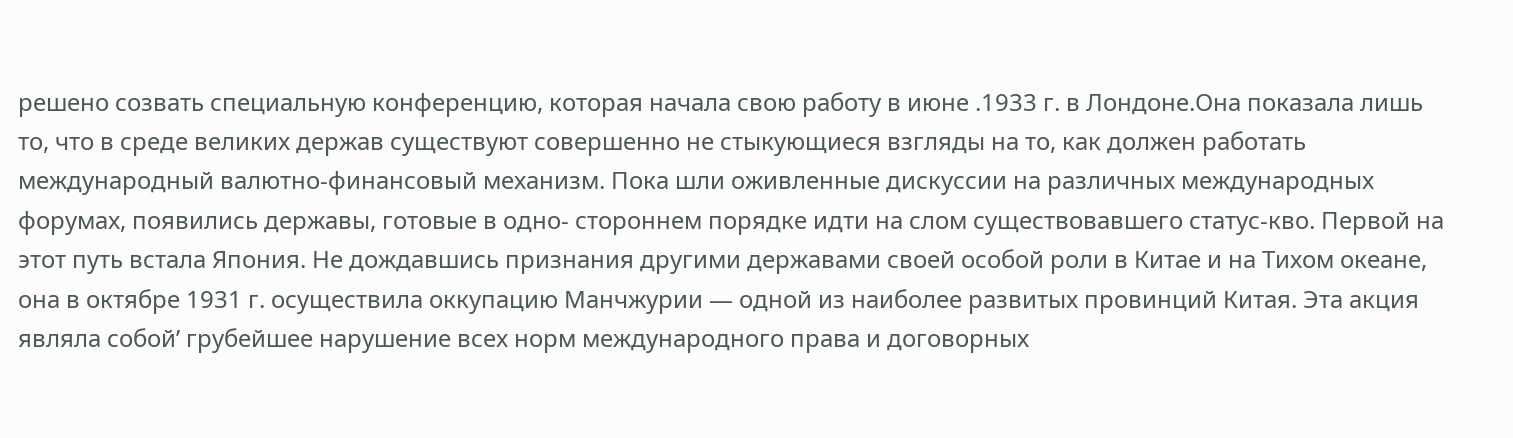решено созвать специальную конференцию, которая начала свою работу в июне .1933 г. в Лондоне.Она показала лишь то, что в среде великих держав существуют совершенно не стыкующиеся взгляды на то, как должен работать международный валютно-финансовый механизм. Пока шли оживленные дискуссии на различных международных форумах, появились державы, готовые в одно- стороннем порядке идти на слом существовавшего статус-кво. Первой на этот путь встала Япония. Не дождавшись признания другими державами своей особой роли в Китае и на Тихом океане, она в октябре 1931 г. осуществила оккупацию Манчжурии — одной из наиболее развитых провинций Китая. Эта акция являла собой’ грубейшее нарушение всех норм международного права и договорных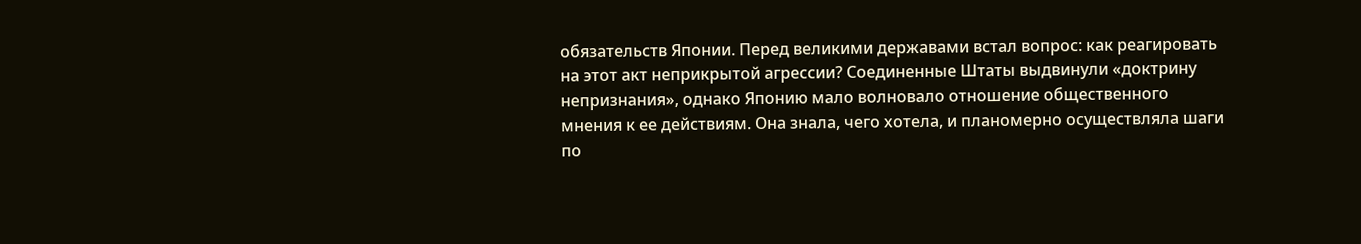обязательств Японии. Перед великими державами встал вопрос: как реагировать на этот акт неприкрытой агрессии? Соединенные Штаты выдвинули «доктрину непризнания», однако Японию мало волновало отношение общественного мнения к ее действиям. Она знала, чего хотела, и планомерно осуществляла шаги по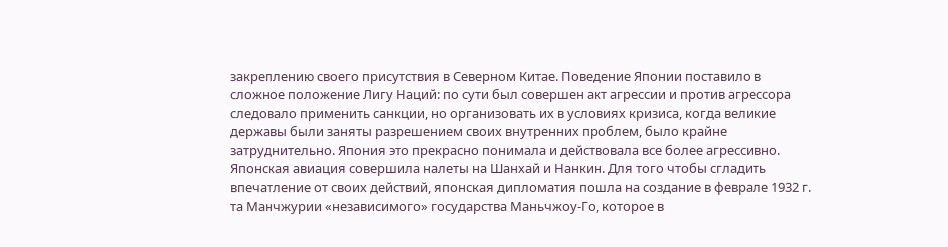закреплению своего присутствия в Северном Китае. Поведение Японии поставило в сложное положение Лигу Наций: по сути был совершен акт агрессии и против агрессора следовало применить санкции, но организовать их в условиях кризиса, когда великие державы были заняты разрешением своих внутренних проблем, было крайне затруднительно. Япония это прекрасно понимала и действовала все более агрессивно. Японская авиация совершила налеты на Шанхай и Нанкин. Для того чтобы сгладить впечатление от своих действий, японская дипломатия пошла на создание в феврале 1932 г. та Манчжурии «независимого» государства Маньчжоу-Го, которое в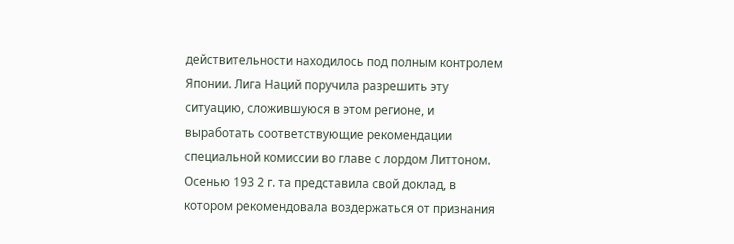действительности находилось под полным контролем Японии. Лига Наций поручила разрешить эту ситуацию, сложившуюся в этом регионе, и выработать соответствующие рекомендации специальной комиссии во главе с лордом Литтоном. Осенью 193 2 г. та представила свой доклад, в котором рекомендовала воздержаться от признания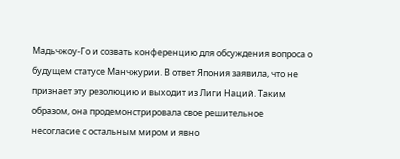Мадьчжоу-Го и созвать конференцию для обсуждения вопроса о будущем статусе Манчжурии. В ответ Япония заявила, что не признает эту резолюцию и выходит из Лиги Наций. Таким образом, она продемонстрировала свое решительное несогласие с остальным миром и явно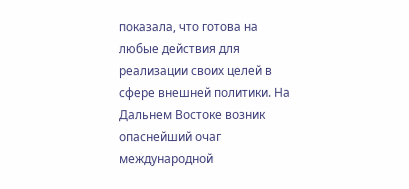показала, что готова на любые действия для реализации своих целей в сфере внешней политики. На Дальнем Востоке возник опаснейший очаг международной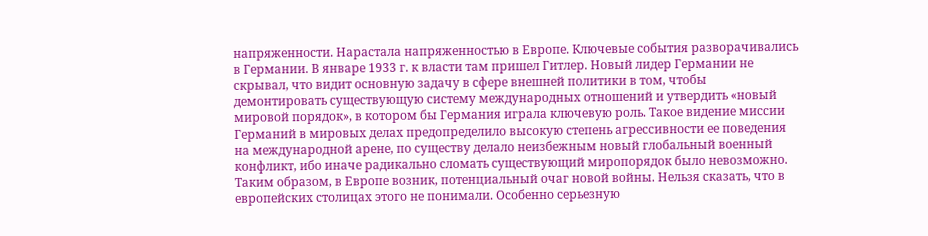напряженности. Нарастала напряженностью в Европе. Ключевые события разворачивались в Германии. В январе 1933 г. к власти там пришел Гитлер. Новый лидер Германии не скрывал, что видит основную задачу в сфере внешней политики в том, чтобы демонтировать существующую систему международных отношений и утвердить «новый мировой порядок», в котором бы Германия играла ключевую роль. Такое видение миссии Германий в мировых делах предопределило высокую степень агрессивности ее поведения на международной арене, по существу делало неизбежным новый глобальный военный конфликт, ибо иначе радикально сломать существующий миропорядок было невозможно. Таким образом, в Европе возник, потенциальный очаг новой войны. Нельзя сказать, что в европейских столицах этого не понимали. Особенно серьезную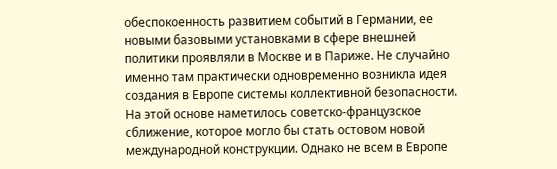обеспокоенность развитием событий в Германии, ее новыми базовыми установками в сфере внешней политики проявляли в Москве и в Париже. Не случайно именно там практически одновременно возникла идея создания в Европе системы коллективной безопасности. На этой основе наметилось советско-французское сближение, которое могло бы стать остовом новой международной конструкции. Однако не всем в Европе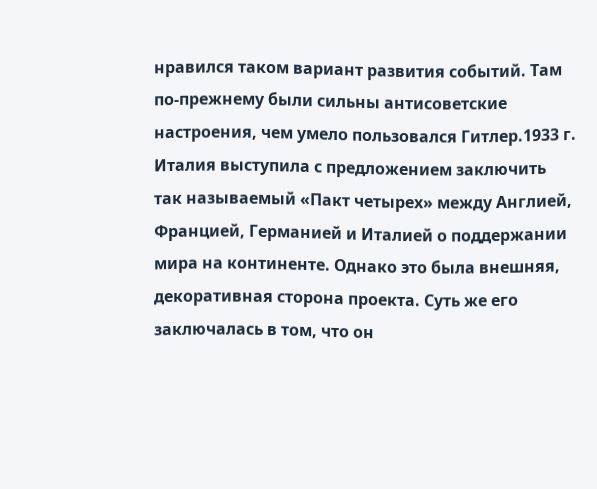нравился таком вариант развития событий. Там по-прежнему были сильны антисоветские настроения, чем умело пользовался Гитлер.1933 г. Италия выступила с предложением заключить так называемый «Пакт четырех» между Англией, Францией, Германией и Италией о поддержании мира на континенте. Однако это была внешняя, декоративная сторона проекта. Суть же его заключалась в том, что он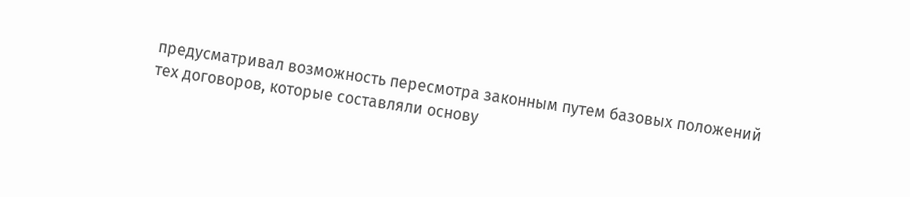предусматривал возможность пересмотра законным путем базовых положений тех договоров, которые составляли основу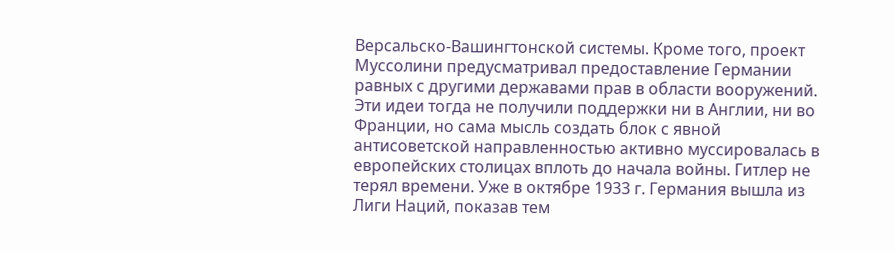Версальско-Вашингтонской системы. Кроме того, проект Муссолини предусматривал предоставление Германии равных с другими державами прав в области вооружений. Эти идеи тогда не получили поддержки ни в Англии, ни во Франции, но сама мысль создать блок с явной антисоветской направленностью активно муссировалась в европейских столицах вплоть до начала войны. Гитлер не терял времени. Уже в октябре 1933 г. Германия вышла из Лиги Наций, показав тем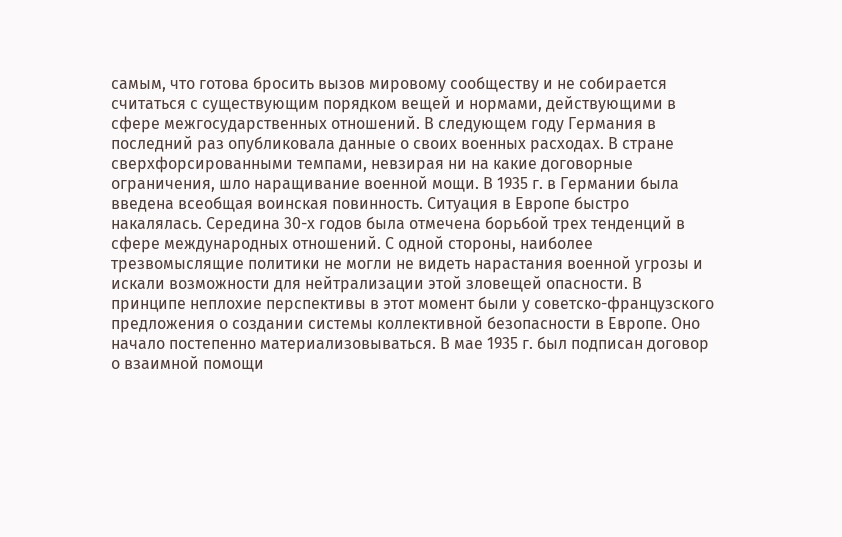самым, что готова бросить вызов мировому сообществу и не собирается считаться с существующим порядком вещей и нормами, действующими в сфере межгосударственных отношений. В следующем году Германия в последний раз опубликовала данные о своих военных расходах. В стране сверхфорсированными темпами, невзирая ни на какие договорные ограничения, шло наращивание военной мощи. В 1935 г. в Германии была введена всеобщая воинская повинность. Ситуация в Европе быстро накалялась. Середина 30-х годов была отмечена борьбой трех тенденций в сфере международных отношений. С одной стороны, наиболее трезвомыслящие политики не могли не видеть нарастания военной угрозы и искали возможности для нейтрализации этой зловещей опасности. В принципе неплохие перспективы в этот момент были у советско-французского предложения о создании системы коллективной безопасности в Европе. Оно начало постепенно материализовываться. В мае 1935 г. был подписан договор о взаимной помощи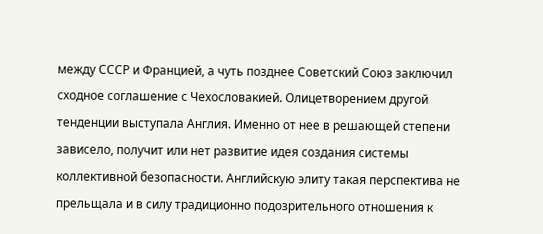между СССР и Францией, а чуть позднее Советский Союз заключил сходное соглашение с Чехословакией. Олицетворением другой тенденции выступала Англия. Именно от нее в решающей степени зависело, получит или нет развитие идея создания системы коллективной безопасности. Английскую элиту такая перспектива не прельщала и в силу традиционно подозрительного отношения к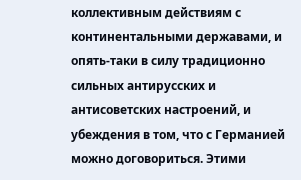коллективным действиям с континентальными державами, и опять-таки в силу традиционно сильных антирусских и антисоветских настроений, и убеждения в том, что с Германией можно договориться. Этими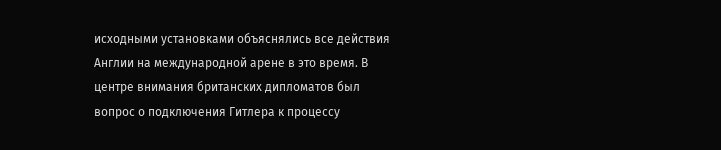исходными установками объяснялись все действия Англии на международной арене в это время. В центре внимания британских дипломатов был вопрос о подключения Гитлера к процессу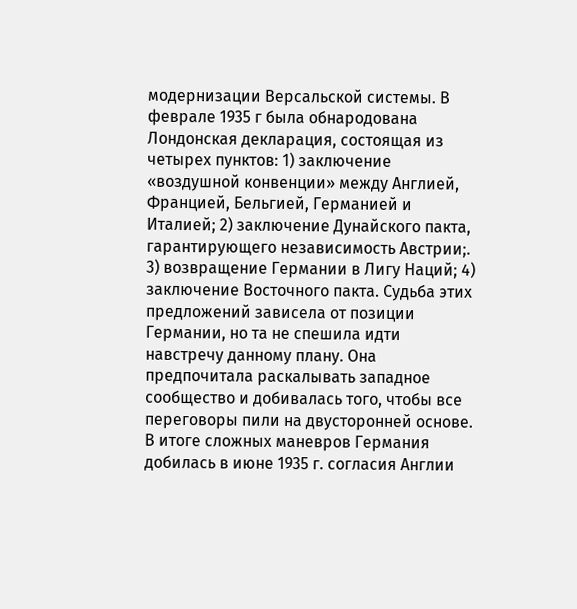модернизации Версальской системы. В феврале 1935 г была обнародована Лондонская декларация, состоящая из четырех пунктов: 1) заключение «воздушной конвенции» между Англией, Францией, Бельгией, Германией и Италией; 2) заключение Дунайского пакта, гарантирующего независимость Австрии;. 3) возвращение Германии в Лигу Наций; 4) заключение Восточного пакта. Судьба этих предложений зависела от позиции Германии, но та не спешила идти навстречу данному плану. Она предпочитала раскалывать западное сообщество и добивалась того, чтобы все переговоры пили на двусторонней основе. В итоге сложных маневров Германия добилась в июне 1935 г. согласия Англии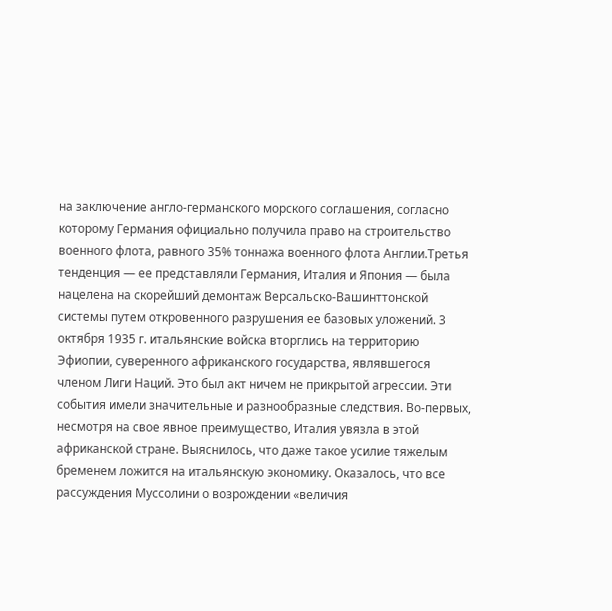на заключение англо-германского морского соглашения, согласно которому Германия официально получила право на строительство военного флота, равного 35% тоннажа военного флота Англии.Третья тенденция — ее представляли Германия, Италия и Япония — была нацелена на скорейший демонтаж Версальско-Вашинттонской системы путем откровенного разрушения ее базовых уложений. 3 октября 1935 г. итальянские войска вторглись на территорию Эфиопии, суверенного африканского государства, являвшегося членом Лиги Наций. Это был акт ничем не прикрытой агрессии. Эти события имели значительные и разнообразные следствия. Во-первых, несмотря на свое явное преимущество, Италия увязла в этой африканской стране. Выяснилось, что даже такое усилие тяжелым бременем ложится на итальянскую экономику. Оказалось, что все рассуждения Муссолини о возрождении «величия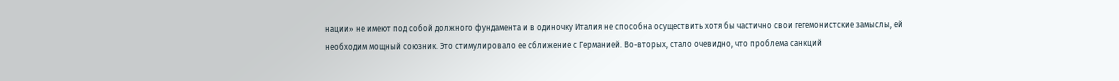нации» не имеют под собой должного фундамента и в одиночку Италия не способна осуществить хотя бы частично свои гегемонистские замыслы, ей необходим мощный союзник. Это стимулировало ее сближение с Германией. Во-вторых, стало очевидно, что проблема санкций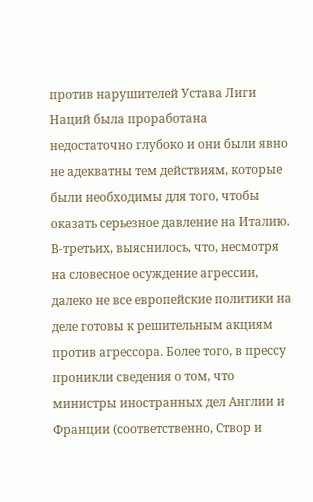против нарушителей Устава Лиги Наций была проработана недостаточно глубоко и они были явно не адекватны тем действиям, которые были необходимы для того, чтобы оказать серьезное давление на Италию. В-третьих, выяснилось, что, несмотря на словесное осуждение агрессии, далеко не все европейские политики на деле готовы к решительным акциям против агрессора. Более того, в прессу проникли сведения о том, что министры иностранных дел Англии и Франции (соответственно, Створ и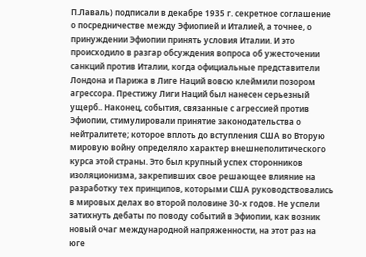П.Лаваль) подписали в декабре 1935 г. секретное соглашение о посредничестве между Эфиопией и Италией, а точнее, о принуждении Эфиопии принять условия Италии. И это происходило в разгар обсуждения вопроса об ужесточении санкций против Италии, когда официальные представители Лондона и Парижа в Лиге Наций вовсю клеймили позором агрессора. Престижу Лиги Наций был нанесен серьезный ущерб.. Наконец, события, связанные с агрессией против Эфиопии, стимулировали принятие законодательства о нейтралитете; которое вплоть до вступления США во Вторую мировую войну определяло характер внешнеполитического курса этой страны. Это был крупный успех сторонников изоляционизма, закрепивших свое решающее влияние на разработку тех принципов, которыми США руководствовались в мировых делах во второй половине 30-х годов. Не успели затихнуть дебаты по поводу событий в Эфиопии, как возник новый очаг международной напряженности, на этот раз на юге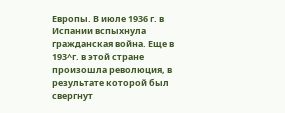Европы. В июле 1936 г. в Испании вспыхнула гражданская война. Еще в 193^г. в этой стране произошла революция, в результате которой был свергнут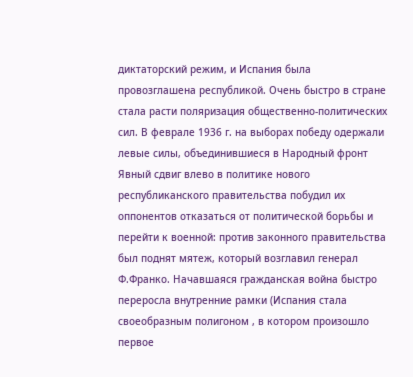диктаторский режим, и Испания была провозглашена республикой. Очень быстро в стране стала расти поляризация общественно-политических сил. В феврале 1936 г. на выборах победу одержали левые силы, объединившиеся в Народный фронт Явный сдвиг влево в политике нового республиканского правительства побудил их оппонентов отказаться от политической борьбы и перейти к военной: против законного правительства был поднят мятеж, который возглавил генерал Ф.Франко. Начавшаяся гражданская война быстро переросла внутренние рамки (Испания стала своеобразным полигоном , в котором произошло первое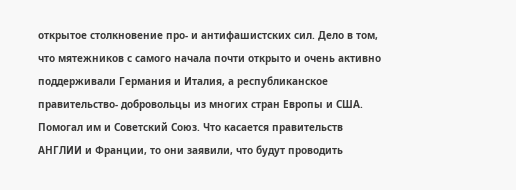открытое столкновение про- и антифашистских сил. Дело в том, что мятежников с самого начала почти открыто и очень активно поддерживали Германия и Италия, а республиканское правительство- добровольцы из многих стран Европы и США. Помогал им и Советский Союз. Что касается правительств АНГЛИИ и Франции, то они заявили, что будут проводить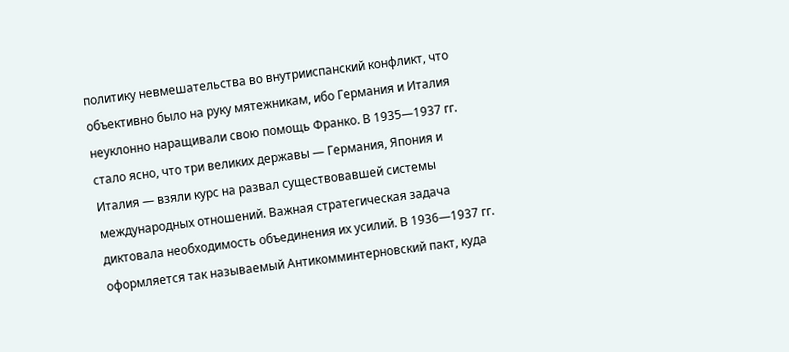политику невмешательства во внутрииспанский конфликт, что объективно было на руку мятежникам, ибо Германия и Италия неуклонно наращивали свою помощь Франко. В 1935—1937 гг. стало ясно, что три великих державы — Германия, Япония и Италия — взяли курс на развал существовавшей системы международных отношений. Важная стратегическая задача диктовала необходимость объединения их усилий. В 1936—1937 гг. оформляется так называемый Антикомминтерновский пакт, куда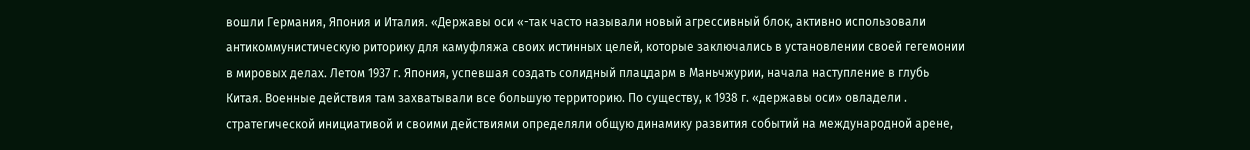вошли Германия, Япония и Италия. «Державы оси «-так часто называли новый агрессивный блок, активно использовали антикоммунистическую риторику для камуфляжа своих истинных целей, которые заключались в установлении своей гегемонии в мировых делах. Летом 1937 г. Япония, успевшая создать солидный плацдарм в Маньчжурии, начала наступление в глубь Китая. Военные действия там захватывали все большую территорию. По существу, к 1938 г. «державы оси» овладели . стратегической инициативой и своими действиями определяли общую динамику развития событий на международной арене,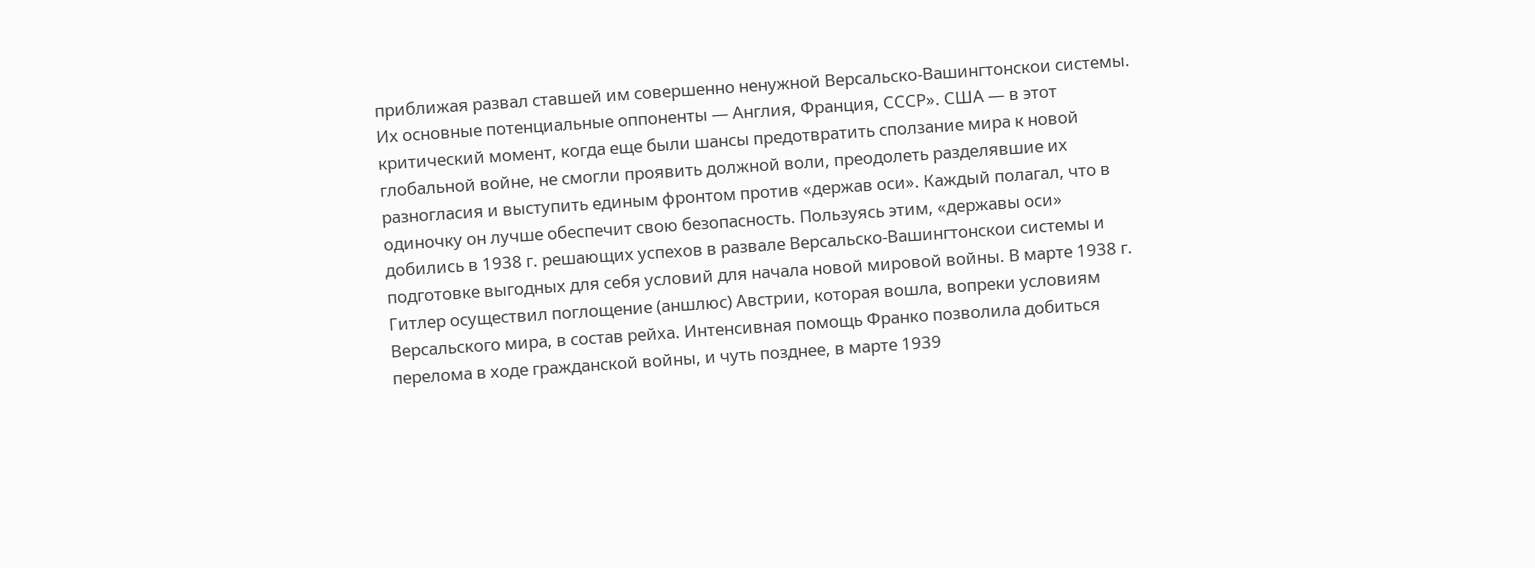приближая развал ставшей им совершенно ненужной Версальско-Вашингтонскои системы. Их основные потенциальные оппоненты — Англия, Франция, СССР». США — в этот критический момент, когда еще были шансы предотвратить сползание мира к новой глобальной войне, не смогли проявить должной воли, преодолеть разделявшие их разногласия и выступить единым фронтом против «держав оси». Каждый полагал, что в одиночку он лучше обеспечит свою безопасность. Пользуясь этим, «державы оси» добились в 1938 г. решающих успехов в развале Версальско-Вашингтонскои системы и подготовке выгодных для себя условий для начала новой мировой войны. В марте 1938 г. Гитлер осуществил поглощение (аншлюс) Австрии, которая вошла, вопреки условиям Версальского мира, в состав рейха. Интенсивная помощь Франко позволила добиться перелома в ходе гражданской войны, и чуть позднее, в марте 1939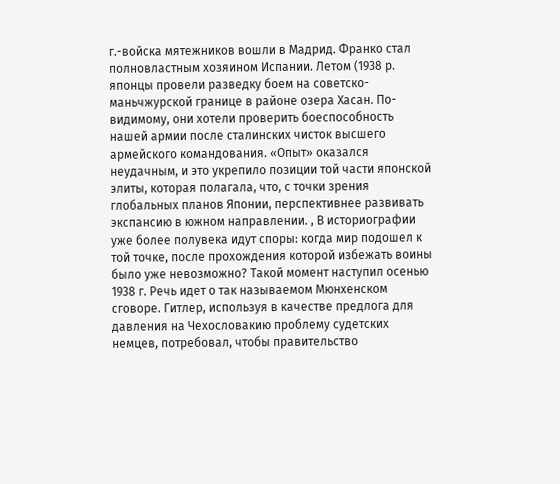г.-войска мятежников вошли в Мадрид. Франко стал полновластным хозяином Испании. Летом (1938 р. японцы провели разведку боем на советско-маньчжурской границе в районе озера Хасан. По-видимому, они хотели проверить боеспособность нашей армии после сталинских чисток высшего армейского командования. «Опыт» оказался неудачным, и это укрепило позиции той части японской элиты, которая полагала, что, с точки зрения глобальных планов Японии, перспективнее развивать экспансию в южном направлении. , В историографии уже более полувека идут споры: когда мир подошел к той точке, после прохождения которой избежать воины было уже невозможно? Такой момент наступил осенью 1938 г. Речь идет о так называемом Мюнхенском сговоре. Гитлер, используя в качестве предлога для давления на Чехословакию проблему судетских немцев, потребовал, чтобы правительство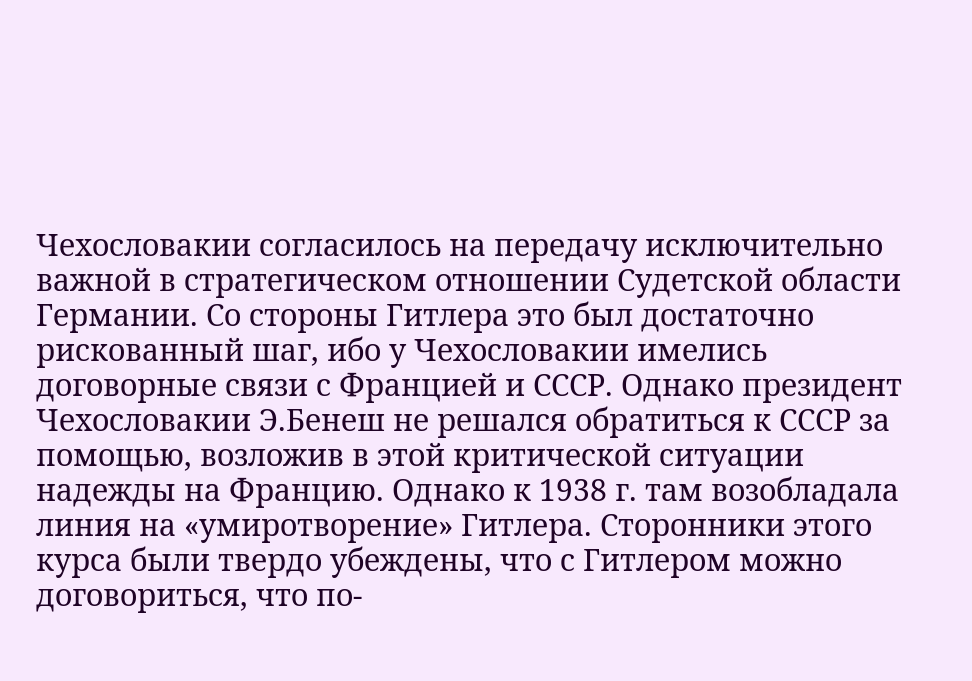Чехословакии согласилось на передачу исключительно важной в стратегическом отношении Судетской области Германии. Со стороны Гитлера это был достаточно рискованный шаг, ибо у Чехословакии имелись договорные связи с Францией и СССР. Однако президент Чехословакии Э.Бенеш не решался обратиться к СССР за помощью, возложив в этой критической ситуации надежды на Францию. Однако к 1938 г. там возобладала линия на «умиротворение» Гитлера. Сторонники этого курса были твердо убеждены, что с Гитлером можно договориться, что по-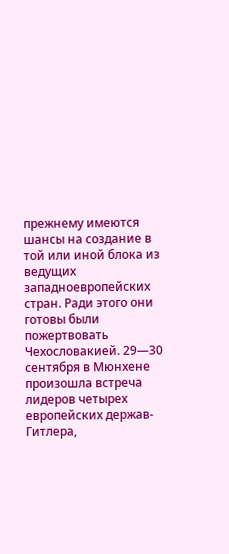прежнему имеются шансы на создание в той или иной блока из ведущих западноевропейских стран. Ради этого они готовы были пожертвовать Чехословакией. 29—30 сентября в Мюнхене произошла встреча лидеров четырех европейских держав- Гитлера,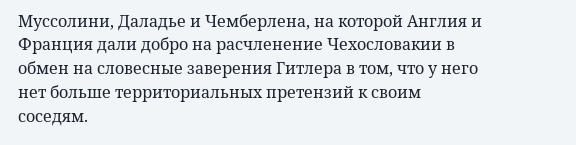Муссолини, Даладье и Чемберлена, на которой Англия и Франция дали добро на расчленение Чехословакии в обмен на словесные заверения Гитлера в том, что у него нет больше территориальных претензий к своим соседям.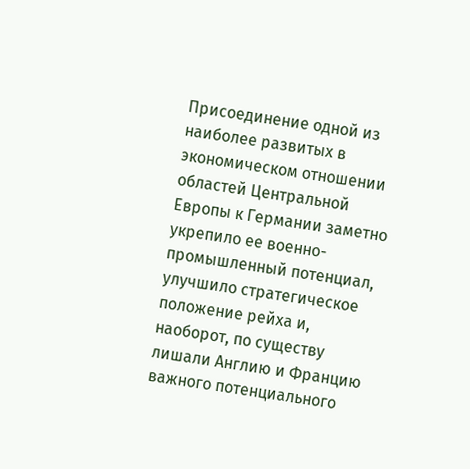Присоединение одной из наиболее развитых в экономическом отношении областей Центральной Европы к Германии заметно укрепило ее военно-промышленный потенциал, улучшило стратегическое положение рейха и, наоборот, по существу лишали Англию и Францию важного потенциального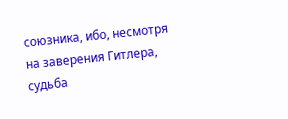союзника, ибо, несмотря на заверения Гитлера, судьба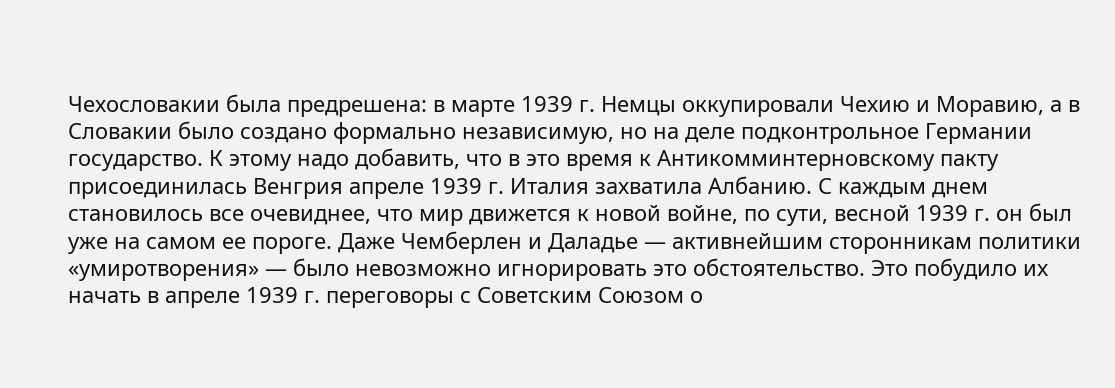Чехословакии была предрешена: в марте 1939 г. Немцы оккупировали Чехию и Моравию, а в Словакии было создано формально независимую, но на деле подконтрольное Германии государство. К этому надо добавить, что в это время к Антикомминтерновскому пакту присоединилась Венгрия апреле 1939 г. Италия захватила Албанию. С каждым днем становилось все очевиднее, что мир движется к новой войне, по сути, весной 1939 г. он был уже на самом ее пороге. Даже Чемберлен и Даладье — активнейшим сторонникам политики «умиротворения» — было невозможно игнорировать это обстоятельство. Это побудило их начать в апреле 1939 г. переговоры с Советским Союзом о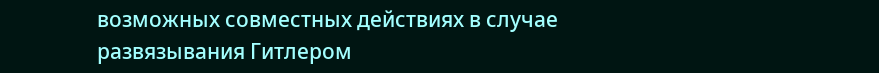возможных совместных действиях в случае развязывания Гитлером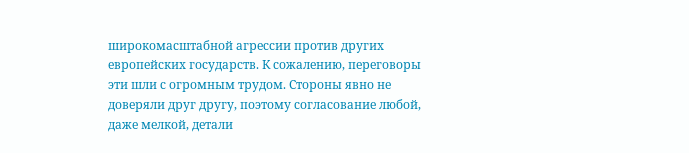широкомасштабной агрессии против других европейских государств. К сожалению, переговоры эти шли с огромным трудом. Стороны явно не доверяли друг другу, поэтому согласование любой, даже мелкой, детали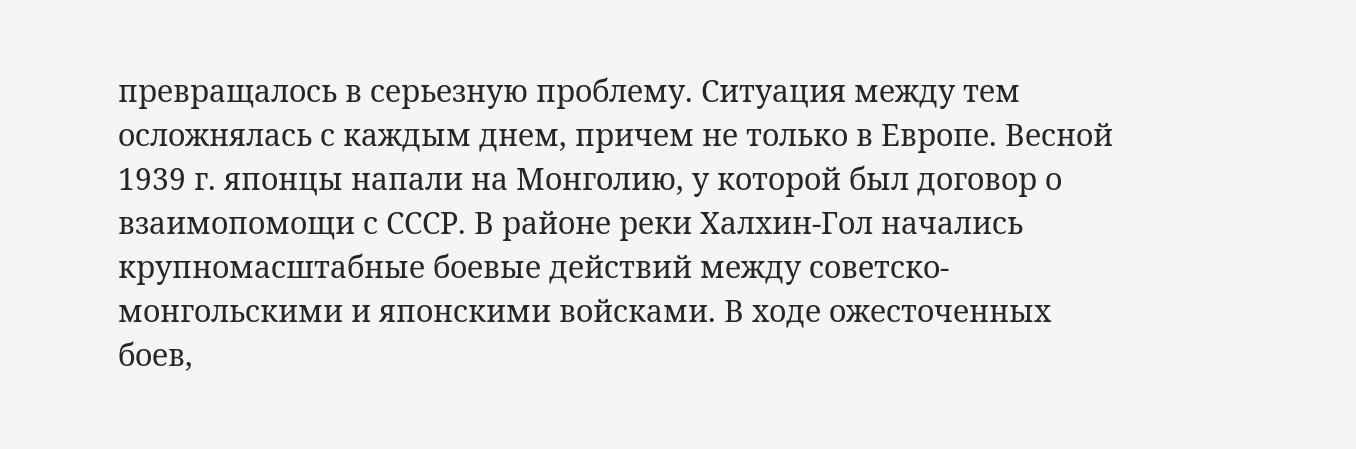превращалось в серьезную проблему. Ситуация между тем осложнялась с каждым днем, причем не только в Европе. Весной 1939 г. японцы напали на Монголию, у которой был договор о взаимопомощи с СССР. В районе реки Халхин-Гол начались крупномасштабные боевые действий между советско-монгольскими и японскими войсками. В ходе ожесточенных боев,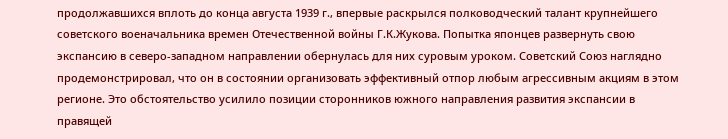продолжавшихся вплоть до конца августа 1939 г., впервые раскрылся полководческий талант крупнейшего советского военачальника времен Отечественной войны Г.К.Жукова. Попытка японцев развернуть свою экспансию в северо-западном направлении обернулась для них суровым уроком. Советский Союз наглядно продемонстрировал, что он в состоянии организовать эффективный отпор любым агрессивным акциям в этом регионе. Это обстоятельство усилило позиции сторонников южного направления развития экспансии в правящей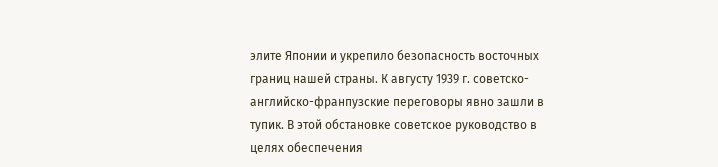элите Японии и укрепило безопасность восточных границ нашей страны. К августу 1939 г. советско-английско-франпузские переговоры явно зашли в тупик. В этой обстановке советское руководство в целях обеспечения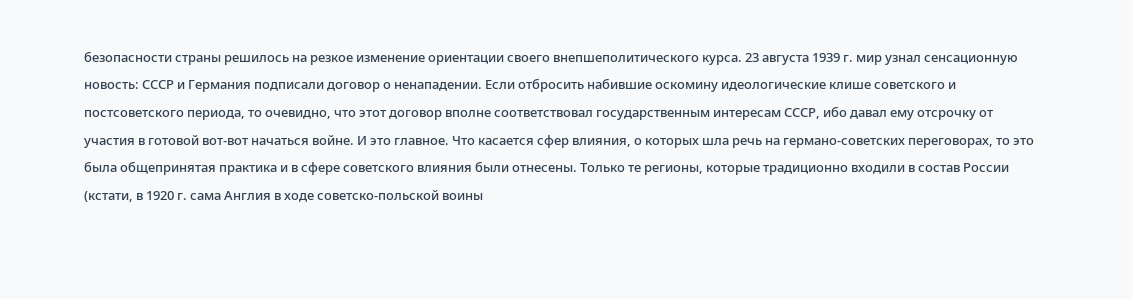безопасности страны решилось на резкое изменение ориентации своего внепшеполитического курса. 23 августа 1939 г. мир узнал сенсационную новость: СССР и Германия подписали договор о ненападении. Если отбросить набившие оскомину идеологические клише советского и постсоветского периода, то очевидно, что этот договор вполне соответствовал государственным интересам СССР, ибо давал ему отсрочку от участия в готовой вот-вот начаться войне. И это главное. Что касается сфер влияния, о которых шла речь на германо-советских переговорах, то это была общепринятая практика и в сфере советского влияния были отнесены. Только те регионы, которые традиционно входили в состав России (кстати, в 1920 г. сама Англия в ходе советско-польской воины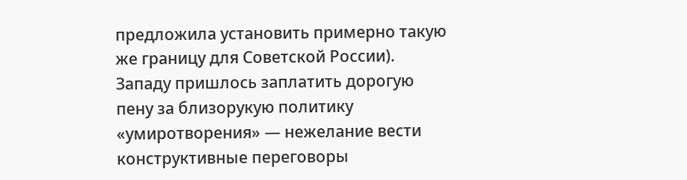предложила установить примерно такую же границу для Советской России). Западу пришлось заплатить дорогую пену за близорукую политику «умиротворения» — нежелание вести конструктивные переговоры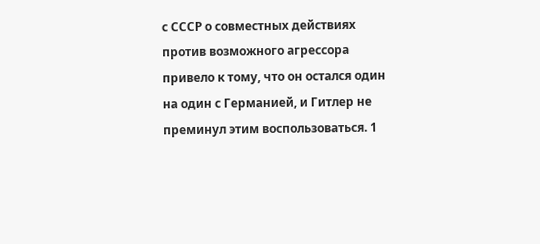с СССР о совместных действиях против возможного агрессора привело к тому, что он остался один на один с Германией, и Гитлер не преминул этим воспользоваться. 1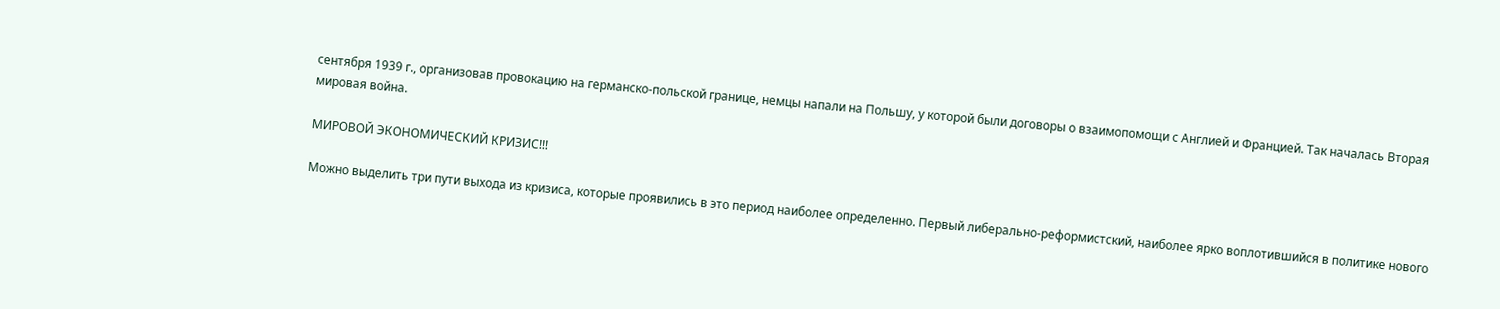сентября 1939 г., организовав провокацию на германско-польской границе, немцы напали на Польшу, у которой были договоры о взаимопомощи с Англией и Францией. Так началась Вторая мировая война.

МИРОВОЙ ЭКОНОМИЧЕСКИЙ КРИЗИС!!!

Можно выделить три пути выхода из кризиса, которые проявились в это период наиболее определенно. Первый либерально-реформистский, наиболее ярко воплотившийся в политике нового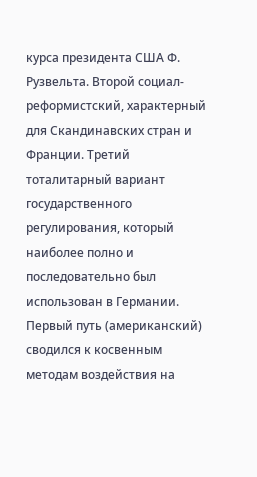курса президента США Ф. Рузвельта. Второй социал-реформистский, характерный для Скандинавских стран и Франции. Третий тоталитарный вариант государственного регулирования, который наиболее полно и последовательно был использован в Германии. Первый путь (американский) сводился к косвенным методам воздействия на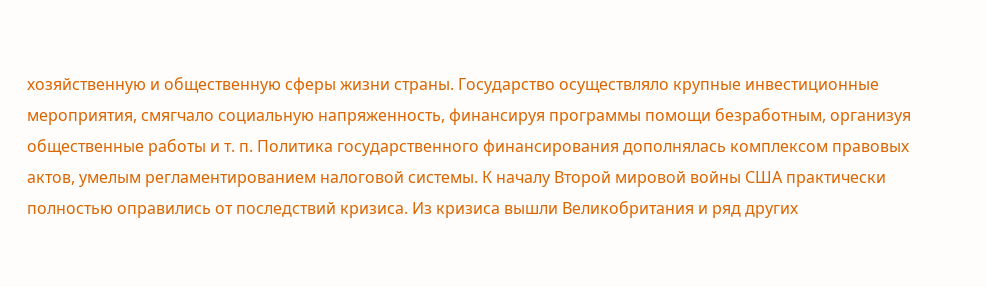хозяйственную и общественную сферы жизни страны. Государство осуществляло крупные инвестиционные мероприятия, смягчало социальную напряженность, финансируя программы помощи безработным, организуя общественные работы и т. п. Политика государственного финансирования дополнялась комплексом правовых актов, умелым регламентированием налоговой системы. К началу Второй мировой войны США практически полностью оправились от последствий кризиса. Из кризиса вышли Великобритания и ряд других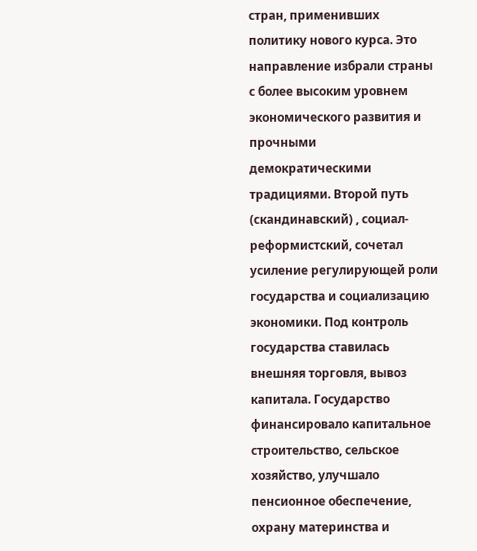стран, применивших политику нового курса. Это направление избрали страны с более высоким уровнем экономического развития и прочными демократическими традициями. Второй путь (скандинавский) , социал-реформистский, сочетал усиление регулирующей роли государства и социализацию экономики. Под контроль государства ставилась внешняя торговля, вывоз капитала. Государство финансировало капитальное строительство, сельское хозяйство, улучшало пенсионное обеспечение, охрану материнства и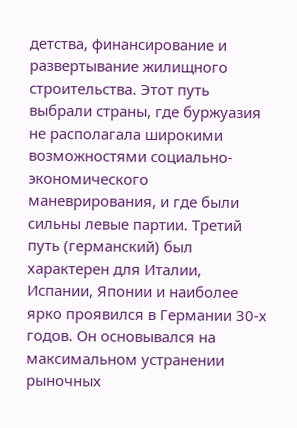детства, финансирование и развертывание жилищного строительства. Этот путь выбрали страны, где буржуазия не располагала широкими возможностями социально-экономического маневрирования, и где были сильны левые партии. Третий путь (германский) был характерен для Италии, Испании, Японии и наиболее ярко проявился в Германии 30-х годов. Он основывался на максимальном устранении рыночных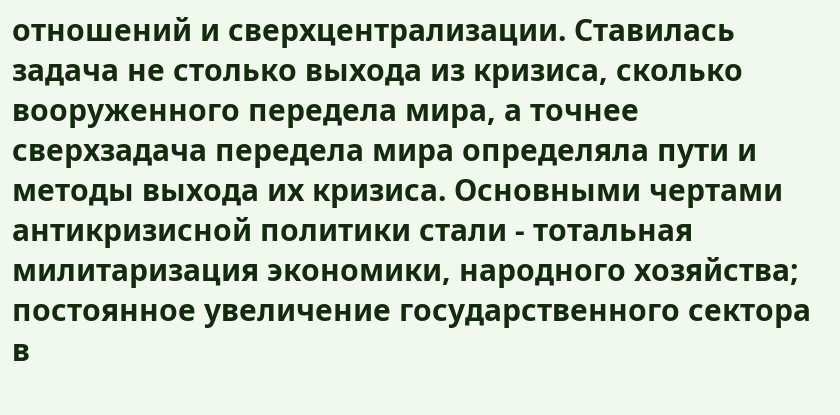отношений и сверхцентрализации. Ставилась задача не столько выхода из кризиса, сколько вооруженного передела мира, а точнее сверхзадача передела мира определяла пути и методы выхода их кризиса. Основными чертами антикризисной политики стали - тотальная милитаризация экономики, народного хозяйства; постоянное увеличение государственного сектора в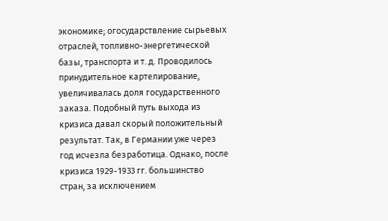экономике; огосударствление сырьевых отраслей, топливно-энергетической базы, транспорта и т. д. Проводилось принудительное картелирование, увеличивалась доля государственного заказа. Подобный путь выхода из кризиса давал скорый положительный результат. Так, в Германии уже через год исчезла безработица. Однако, после кризиса 1929-1933 гг. большинство стран, за исключением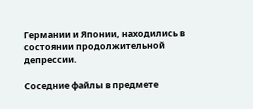Германии и Японии, находились в состоянии продолжительной депрессии.

Соседние файлы в предмете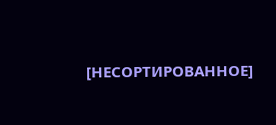[НЕСОРТИРОВАННОЕ]